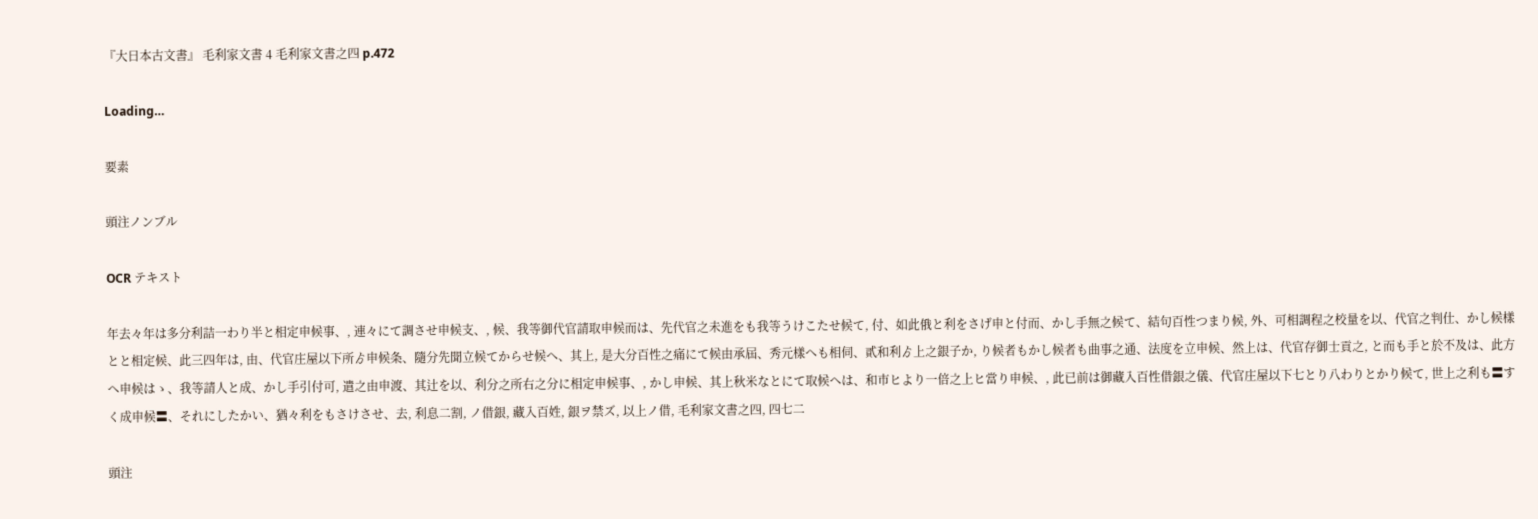『大日本古文書』 毛利家文書 4 毛利家文書之四 p.472

Loading…

要素

頭注ノンブル

OCR テキスト

年去々年は多分利詰一わり半と相定申候事、, 連々にて調させ申候支、, 候、我等御代官請取申候而は、先代官之未進をも我等うけこたせ候て, 付、如此俄と利をさげ申と付而、かし手無之候て、結句百性つまり候, 外、可相調程之校量を以、代官之判仕、かし候樣とと相定候、此三四年は, 由、代官庄屋以下所ゟ申候条、隨分先聞立候てからせ候へ、其上, 是大分百性之痛にて候由承屆、秀元樣へも相伺、貳和利ゟ上之銀子か, り候者もかし候者も曲事之通、法度を立申候、然上は、代官存御士貢之, と而も手と於不及は、此方へ申候はゝ、我等請人と成、かし手引付可, 遣之由申渡、其辻を以、利分之所右之分に相定申候事、, かし申候、其上秋米なとにて取候へは、和市ヒより一倍之上ヒ當り申候、, 此已前は御藏入百性借銀之儀、代官庄屋以下七とり八わりとかり候て, 世上之利も〓すく成申候〓、それにしたかい、猶々利をもさけさせ、去, 利息二割, ノ借銀, 藏入百姓, 銀ヲ禁ズ, 以上ノ借, 毛利家文書之四, 四七二

頭注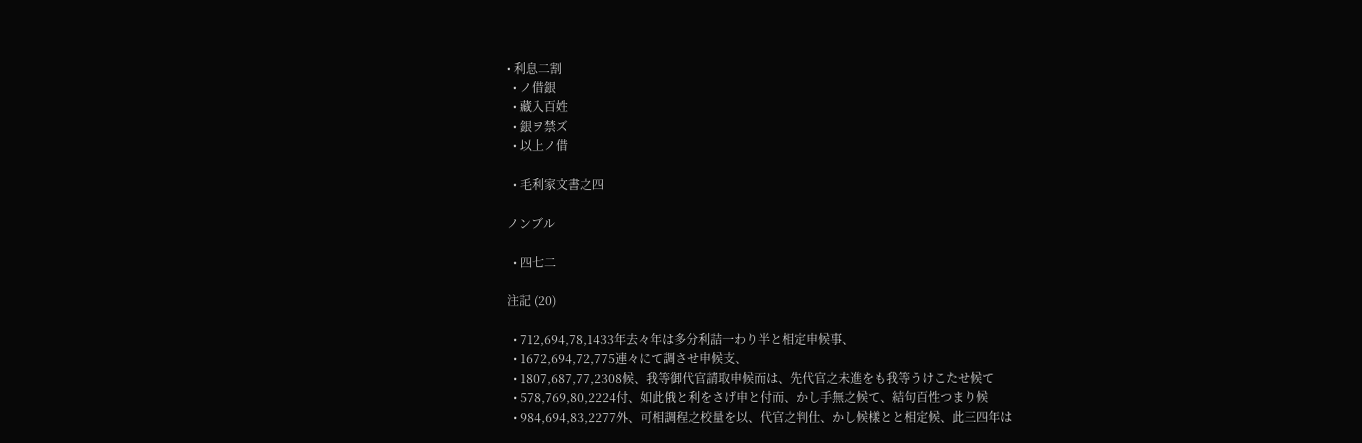• 利息二割
  • ノ借銀
  • 藏入百姓
  • 銀ヲ禁ズ
  • 以上ノ借

  • 毛利家文書之四

ノンブル

  • 四七二

注記 (20)

  • 712,694,78,1433年去々年は多分利詰一わり半と相定申候事、
  • 1672,694,72,775連々にて調させ申候支、
  • 1807,687,77,2308候、我等御代官請取申候而は、先代官之未進をも我等うけこたせ候て
  • 578,769,80,2224付、如此俄と利をさげ申と付而、かし手無之候て、結句百性つまり候
  • 984,694,83,2277外、可相調程之校量を以、代官之判仕、かし候樣とと相定候、此三四年は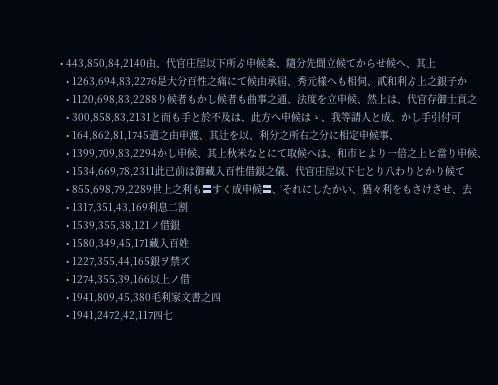• 443,850,84,2140由、代官庄屋以下所ゟ申候条、隨分先聞立候てからせ候へ、其上
  • 1263,694,83,2276是大分百性之痛にて候由承屆、秀元樣へも相伺、貳和利ゟ上之銀子か
  • 1120,698,83,2288り候者もかし候者も曲事之通、法度を立申候、然上は、代官存御士貢之
  • 300,858,83,2131と而も手と於不及は、此方へ申候はゝ、我等請人と成、かし手引付可
  • 164,862,81,1745遣之由申渡、其辻を以、利分之所右之分に相定申候事、
  • 1399,709,83,2294かし申候、其上秋米なとにて取候へは、和市ヒより一倍之上ヒ當り申候、
  • 1534,669,78,2311此已前は御藏入百性借銀之儀、代官庄屋以下七とり八わりとかり候て
  • 855,698,79,2289世上之利も〓すく成申候〓、それにしたかい、猶々利をもさけさせ、去
  • 1317,351,43,169利息二割
  • 1539,355,38,121ノ借銀
  • 1580,349,45,171藏入百姓
  • 1227,355,44,165銀ヲ禁ズ
  • 1274,355,39,166以上ノ借
  • 1941,809,45,380毛利家文書之四
  • 1941,2472,42,117四七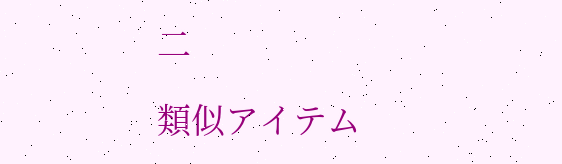二

類似アイテム